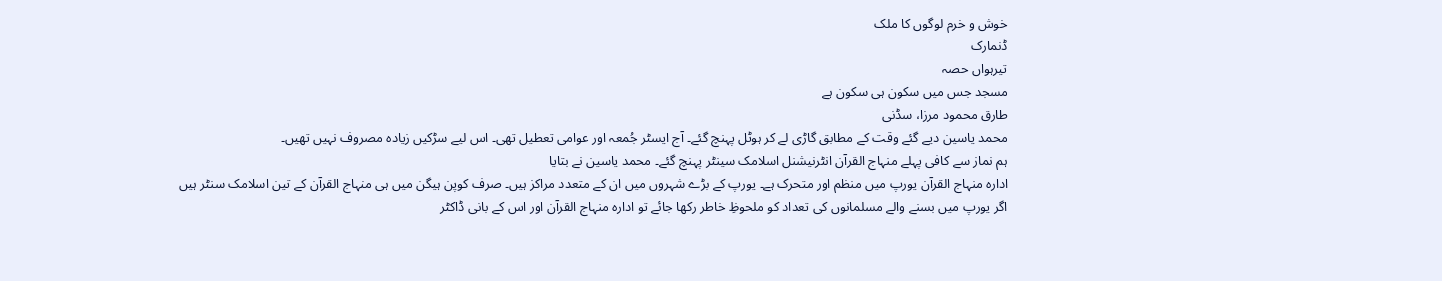خوش و خرم لوگوں کا ملک
ڈنمارک
تیرہواں حصہ
مسجد جس میں سکون ہی سکون ہے
طارق محمود مرزا، سڈنی
محمد یاسین دیے گئے وقت کے مطابق گاڑی لے کر ہوٹل پہنچ گئے۔ آج ایسٹر جُمعہ اور عوامی تعطیل تھی۔ اس لیے سڑکیں زیادہ مصروف نہیں تھیں۔
ہم نماز سے کافی پہلے منہاج القرآن انٹرنیشنل اسلامک سینٹر پہنچ گئے۔ محمد یاسین نے بتایا
ادارہ منہاج القرآن یورپ میں منظم اور متحرک ہے۔ یورپ کے بڑے شہروں میں ان کے متعدد مراکز ہیں۔ صرف کوپن ہیگن میں ہی منہاج القرآن کے تین اسلامک سنٹر ہیں
اگر یورپ میں بسنے والے مسلمانوں کی تعداد کو ملحوظِ خاطر رکھا جائے تو ادارہ منہاج القرآن اور اس کے بانی ڈاکٹر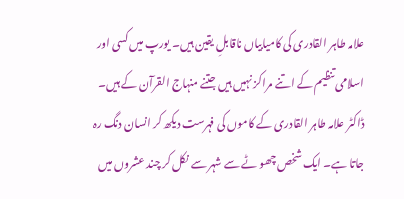علامہ طاہر القادری کی کامیابیاں ناقابلِ یقین ہیں۔ یورپ میں کسی اور اسلامی تنظیم کے اتنے مراکز نہیں ہیں جتنے منہاج القرآن کے ہیں۔
ڈاکٹر علامہ طاہر القادری کے کاموں کی فہرست دیکھ کر انسان دنگ رہ جاتا ہے۔ ایک شخص چھو ٹے سے شہر سے نکل کر چند عشروں میں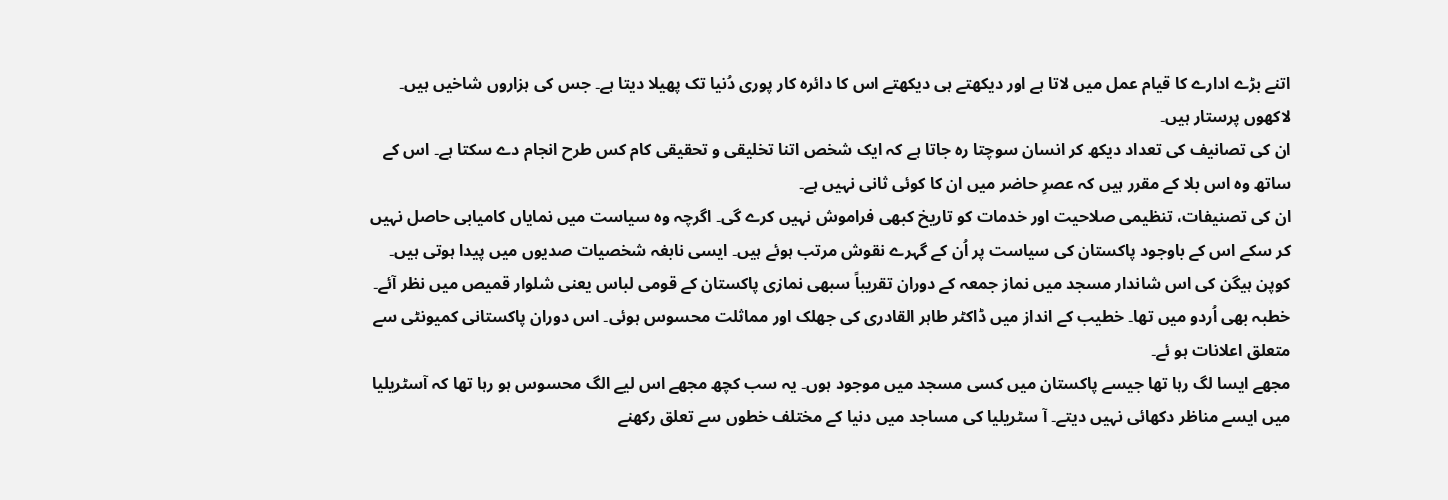اتنے بڑے ادارے کا قیام عمل میں لاتا ہے اور دیکھتے ہی دیکھتے اس کا دائرہ کار پوری دُنیا تک پھیلا دیتا ہے۔ جس کی ہزاروں شاخیں ہیں۔ لاکھوں پرستار ہیں۔
ان کی تصانیف کی تعداد دیکھ کر انسان سوچتا رہ جاتا ہے کہ ایک شخص اتنا تخلیقی و تحقیقی کام کس طرح انجام دے سکتا ہے۔ اس کے ساتھ وہ اس بلا کے مقرر ہیں کہ عصرِ حاضر میں ان کا کوئی ثانی نہیں ہے۔
ان کی تصنیفات، تنظیمی صلاحیت اور خدمات کو تاریخ کبھی فراموش نہیں کرے گی۔ اگرچہ وہ سیاست میں نمایاں کامیابی حاصل نہیں کر سکے اس کے باوجود پاکستان کی سیاست پر اُن کے گہرے نقوش مرتب ہوئے ہیں۔ ایسی نابغہ شخصیات صدیوں میں پیدا ہوتی ہیں۔
کوپن ہیگن کی اس شاندار مسجد میں نماز جمعہ کے دوران تقریباً سبھی نمازی پاکستان کے قومی لباس یعنی شلوار قمیص میں نظر آئے۔ خطبہ بھی اُردو میں تھا۔ خطیب کے انداز میں ڈاکٹر طاہر القادری کی جھلک اور مماثلت محسوس ہوئی۔ اس دوران پاکستانی کمیونٹی سے متعلق اعلانات ہو ئے۔
مجھے ایسا لگ رہا تھا جیسے پاکستان میں کسی مسجد میں موجود ہوں۔ یہ سب کچھ مجھے اس لیے الگ محسوس ہو رہا تھا کہ آسٹریلیا میں ایسے مناظر دکھائی نہیں دیتے۔ آ سٹریلیا کی مساجد میں دنیا کے مختلف خطوں سے تعلق رکھنے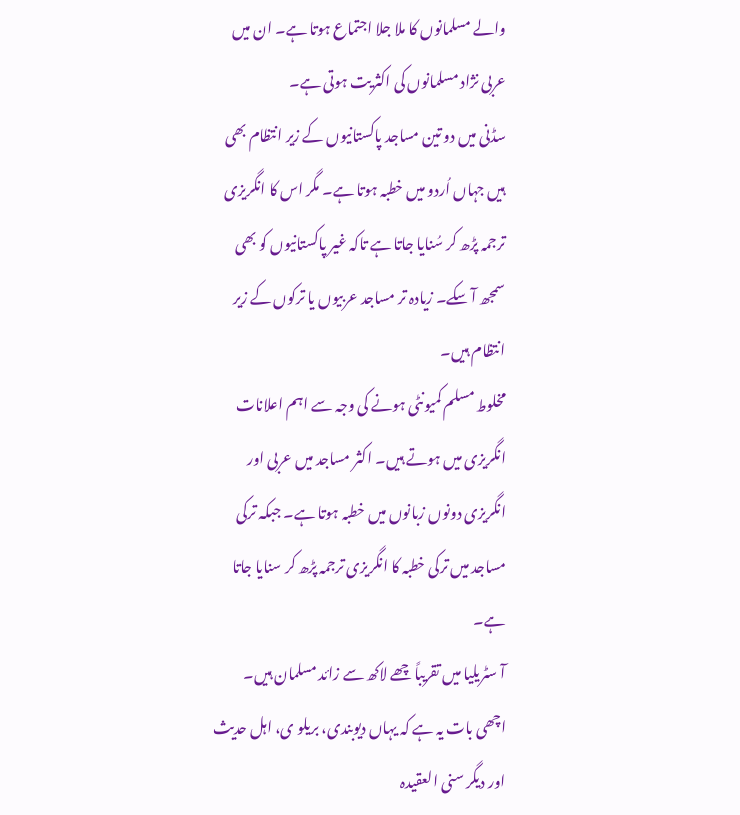والے مسلمانوں کا ملا جلا اجتماع ہوتا ہے۔ ان میں عربی نژاد مسلمانوں کی اکثریت ہوتی ہے۔
سڈنی میں دو تین مساجد پاکستانیوں کے زیر انتظام بھی ہیں جہاں اُردو میں خطبہ ہوتا ہے۔ مگر اس کا انگریزی ترجمہ پڑھ کر سُنایا جاتا ہے تاکہ غیر پاکستانیوں کو بھی سمجھ آ سکے۔ زیادہ تر مساجد عربیوں یا ترکوں کے زیر انتظام ہیں۔
مخلوط مسلم کمیونٹی ہونے کی وجہ سے اہم اعلانات انگریزی میں ہوتے ہیں۔ اکثر مساجد میں عربی اور انگریزی دونوں زبانوں میں خطبہ ہوتا ہے۔ جبکہ ترکی مساجد میں ترکی خطبہ کا انگریزی ترجمہ پڑھ کر سنایا جاتا ہے۔
آ سٹریلیا میں تقریباً چھے لاکھ سے زائد مسلمان ہیں۔
اچھی بات یہ ہے کہ یہاں دیوبندی، بریلو ی، اہل حدیث اور دیگر سنی العقیدہ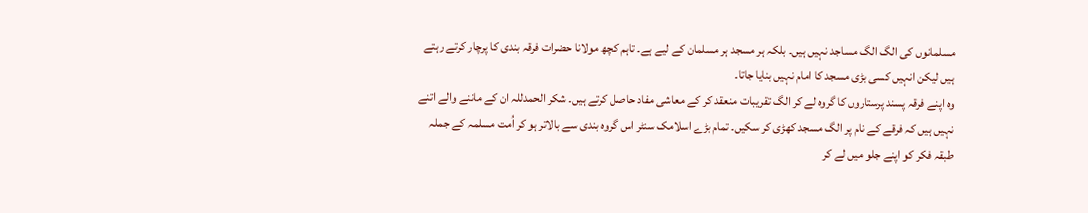مسلمانوں کی الگ الگ مساجد نہیں ہیں۔ بلکہ ہر مسجد ہر مسلمان کے لیے ہے۔ تاہم کچھ مولانا حضرات فرقہ بندی کا پرچار کرتے رہتے ہیں لیکن انہیں کسی بڑی مسجد کا امام نہیں بنایا جاتا۔
وہ اپنے فرقہ پسند پرستاروں کا گروہ لے کر الگ تقریبات منعقد کر کے معاشی مفاد حاصل کرتے ہیں۔ شکر الحمدللہ ان کے ماننے والے اتنے نہیں ہیں کہ فرقے کے نام پر الگ مسجد کھڑی کر سکیں۔ تمام بڑے اسلامک سنٹر اس گروہ بندی سے بالاتر ہو کر اُمت مسلمہ کے جملہ طبقہ فکر کو اپنے جلو میں لے کر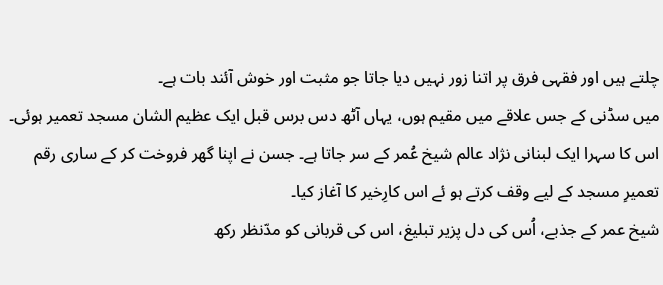چلتے ہیں اور فقہی فرق پر اتنا زور نہیں دیا جاتا جو مثبت اور خوش آئند بات ہے۔
میں سڈنی کے جس علاقے میں مقیم ہوں، یہاں آٹھ دس برس قبل ایک عظیم الشان مسجد تعمیر ہوئی۔ اس کا سہرا ایک لبنانی نژاد عالم شیخ عُمر کے سر جاتا ہے۔ جسن نے اپنا گھر فروخت کر کے ساری رقم تعمیرِ مسجد کے لیے وقف کرتے ہو ئے اس کارِخیر کا آغاز کیا۔
شیخ عمر کے جذبے، اُس کی دل پزیر تبلیغ، اس کی قربانی کو مدّنظر رکھ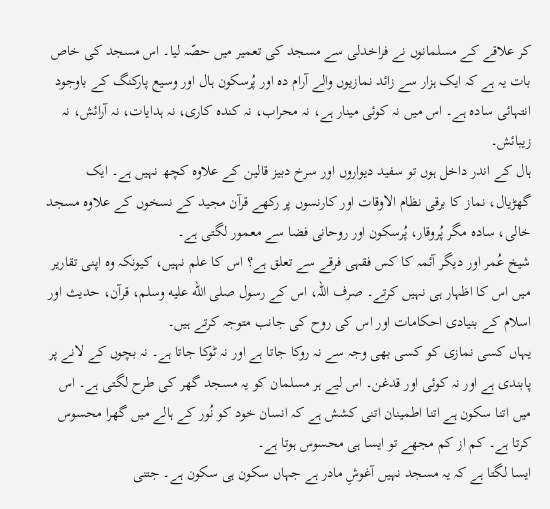کر علاقے کے مسلمانوں نے فراخدلی سے مسجد کی تعمیر میں حصّہ لیا۔ اس مسجد کی خاص بات یہ ہے کہ ایک ہزار سے زائد نمازیوں والے آرام دہ اور پُرسکون ہال اور وسیع پارکنگ کے باوجود انتہائی سادہ ہے۔ اس میں نہ کوئی مینار ہے، نہ محراب، نہ کندہ کاری، نہ ہدایات، نہ آرائش، نہ زیبائش۔
ہال کے اندر داخل ہوں تو سفید دیواروں اور سرخ دبیز قالین کے علاوہ کچھ نہیں ہے۔ ایک گھڑیال، نماز کا برقی نظام الاوقات اور کارنسوں پر رکھے قرآن مجید کے نسخوں کے علاوہ مسجد خالی، سادہ مگر پُروقار، پُرسکون اور روحانی فضا سے معمور لگتی ہے۔
شیخ عُمر اور دیگر آئمہ کا کس فقہی فرقے سے تعلق ہے؟ اس کا علم نہیں، کیونکہ وہ اپنی تقاریر میں اس کا اظہار ہی نہیں کرتے۔ صرف اللہ، اس کے رسول صلى الله عليه وسلم، قرآن، حدیث اور اسلام کے بنیادی احکامات اور اس کی روح کی جانب متوجہ کرتے ہیں۔
یہاں کسی نمازی کو کسی بھی وجہ سے نہ روکا جاتا ہے اور نہ ٹوکا جاتا ہے۔ نہ بچوں کے لانے پر پابندی ہے اور نہ کوئی اور قدغن۔ اس لیے ہر مسلمان کو یہ مسجد گھر کی طرح لگتی ہے۔ اس میں اتنا سکون ہے اتنا اطمینان اتنی کشش ہے کہ انسان خود کو نُور کے ہالے میں گھرا محسوس کرتا ہے۔ کم از کم مجھے تو ایسا ہی محسوس ہوتا ہے۔
ایسا لگتا ہے کہ یہ مسجد نہیں آغوشِ مادر ہے جہاں سکون ہی سکون ہے۔ جتنی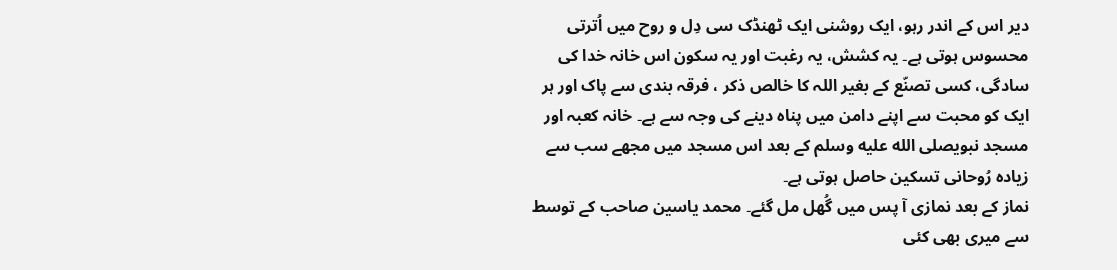دیر اس کے اندر رہو، ایک روشنی ایک ٹھنڈک سی دِل و روح میں اُترتی محسوس ہوتی ہے۔ یہ کشش، یہ رغبت اور یہ سکون اس خانہ خدا کی سادگی، کسی تصنّع کے بغیر اللہ کا خالص ذکر ، فرقہ بندی سے پاک اور ہر ایک کو محبت سے اپنے دامن میں پناہ دینے کی وجہ سے ہے۔ خانہ کعبہ اور مسجد نبویصلى الله عليه وسلم کے بعد اس مسجد میں مجھے سب سے زیادہ رُوحانی تسکین حاصل ہوتی ہے۔
نماز کے بعد نمازی آ پس میں گُھل مل گئے۔ محمد یاسین صاحب کے توسط سے میری بھی کئی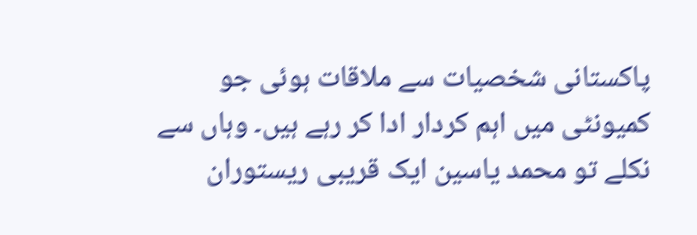پاکستانی شخصیات سے ملاقات ہوئی جو کمیونٹی میں اہم کردار ادا کر رہے ہیں۔ وہاں سے نکلے تو محمد یاسین ایک قریبی ریستوران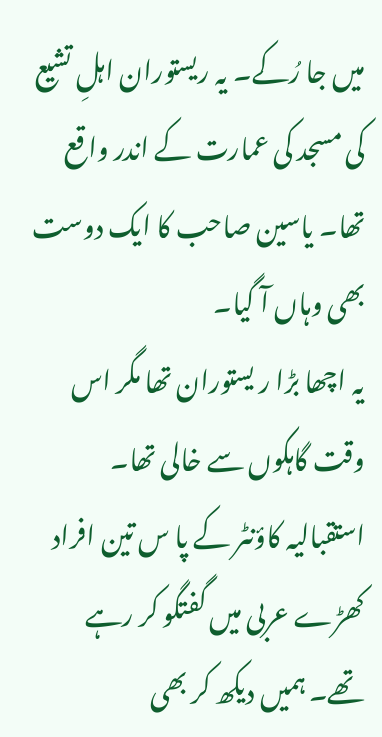میں جا رُکے۔ یہ ریستوران اہلِ تشیع کی مسجد کی عمارت کے اندر واقع تھا۔ یاسین صاحب کا ایک دوست بھی وہاں آ گیا۔
یہ اچھا بڑا ر یستوران تھا مگر اس وقت گاہکوں سے خالی تھا۔ استقبالیہ کاؤنٹر کے پا س تین افراد کھڑے عربی میں گفتگو کر رہے تھے۔ ہمیں دیکھ کر بھی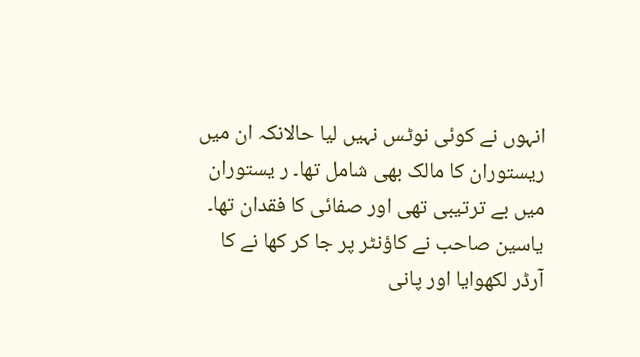انہوں نے کوئی نوٹس نہیں لیا حالانکہ ان میں ریستوران کا مالک بھی شامل تھا۔ ر یستوران میں بے ترتیبی تھی اور صفائی کا فقدان تھا۔
یاسین صاحب نے کاؤنٹر پر جا کر کھا نے کا آرڈر لکھوایا اور پانی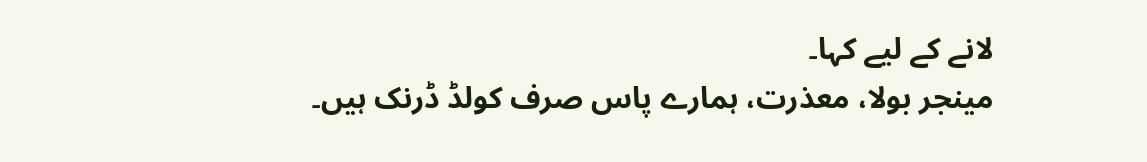لانے کے لیے کہا۔
مینجر بولا، معذرت، ہمارے پاس صرف کولڈ ڈرنک ہیں۔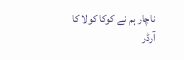ناچار ہم نے کوکا کولا کا آرڈر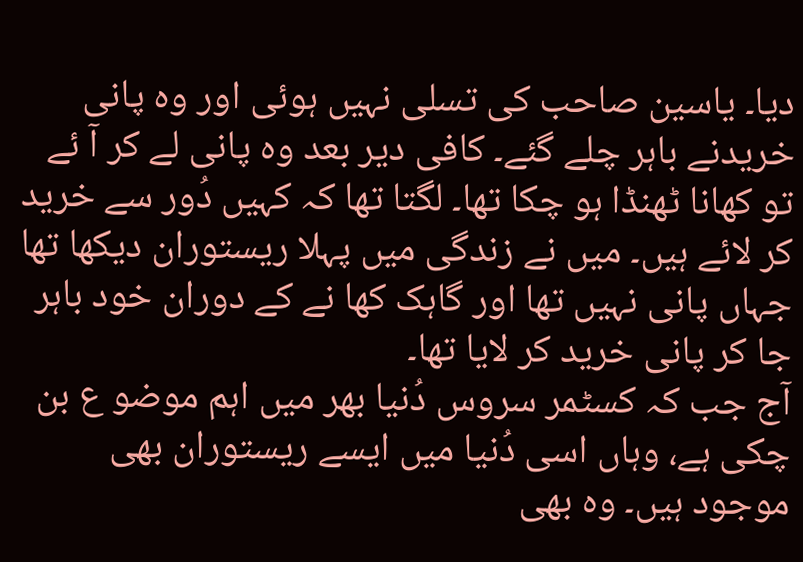دیا۔ یاسین صاحب کی تسلی نہیں ہوئی اور وہ پانی خریدنے باہر چلے گئے۔ کافی دیر بعد وہ پانی لے کر آ ئے تو کھانا ٹھنڈا ہو چکا تھا۔ لگتا تھا کہ کہیں دُور سے خرید کر لائے ہیں۔ میں نے زندگی میں پہلا ریستوران دیکھا تھا جہاں پانی نہیں تھا اور گاہک کھا نے کے دوران خود باہر جا کر پانی خرید کر لایا تھا۔
آج جب کہ کسٹمر سروس دُنیا بھر میں اہم موضو ع بن چکی ہے، وہاں اسی دُنیا میں ایسے ریستوران بھی موجود ہیں۔ وہ بھی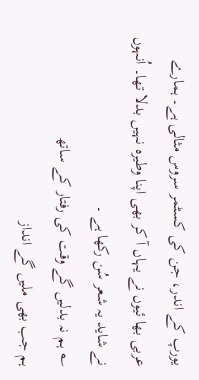یورپ کے اندر، جن کی کسٹمر سروس مثالی ہے۔ ہمارے عربی بھا ئیوں نے یہاں آ کر بھی اپنا وطیرہ نہیں بدلا تھا۔ اُنہوں نے شاید یہ شعر سُن رکھا ہے ۔
؎ ہم نہ بدلیں گے وقت کی رفتار کے ساتھ
ہم جب بھی ملیں گے انداز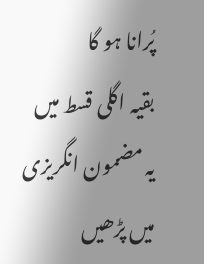پُرانا ہو گا
بقیہ اگلی قسط میں
یہ مضمون انگریزی میں پڑھیں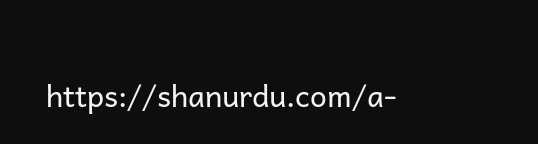https://shanurdu.com/a-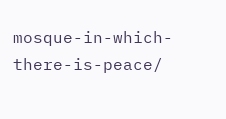mosque-in-which-there-is-peace/